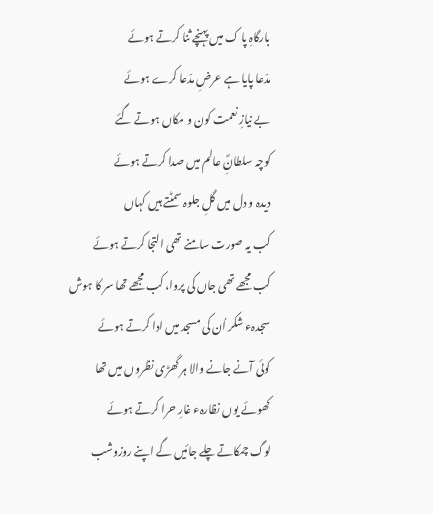بارگاہِ پا ک میں پہنچے ثنا کرتے ہوئے
مدّعا پایا ہے عرضِ مدّعا کرے ہوئے
بے نیازِ نعمت کون و مکاں ہوتے گئے
کوچہ سلطانِؐ عالم میں صدا کرتے ہوئے
دیدہ و دل میں گلِ جلوہ سمٹتے ہیں کہاں
کب یہ صورت سامنے تھی التجا کرتے ہوئے
کب مجھے تھی جاں کی پروا، کب مجھے تھا سر کا ہوش
سجدہء شکر اُن کی مسجد میں ادا کرتے ہوئے
کوئی آنے جانے والا ہر گھڑی نظروں میں تھا
کھوئے یوں نظارہء غارِ حرا کرتے ہوئے
لوگ چمکاتے چلے جائیں گے اپنے روزوشب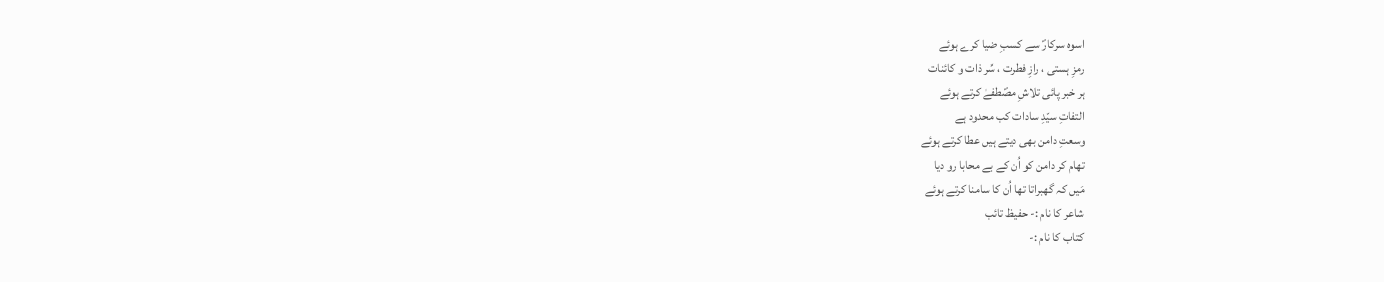اسوہ سرکارؐ سے کسبِ ضیا کرے ہوئے
رمزِ ہستی ، رازِ فطرت ، سِّر ذات و کائنات
ہر خبر پائی تلاشِ مصؐطفےٰ کرتے ہوئے
التفاتِ سیّدِ سادات کب محدود ہے
وسعتِ دامن بھی دیتے ہیں عطا کرتے ہوئے
تھام کر دامن کو اُن کے بے محابا رو دیا
مَیں کہ گھبراتا تھا اُن کا سامنا کرتے ہوئے
شاعر کا نام :- حفیظ تائب
کتاب کا نام :-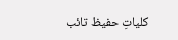کلیاتِ حفیظ تائب